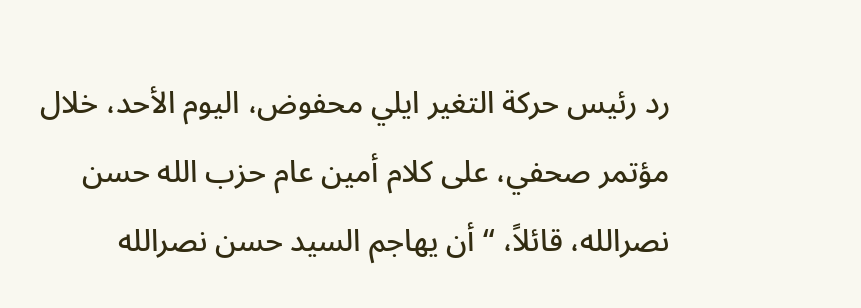رد رئيس حركة التغير ايلي محفوض، اليوم الأحد، خلال مؤتمر صحفي، على كلام أمين عام حزب الله حسن نصرالله، قائلاً، “أن يهاجم السيد حسن نصرالله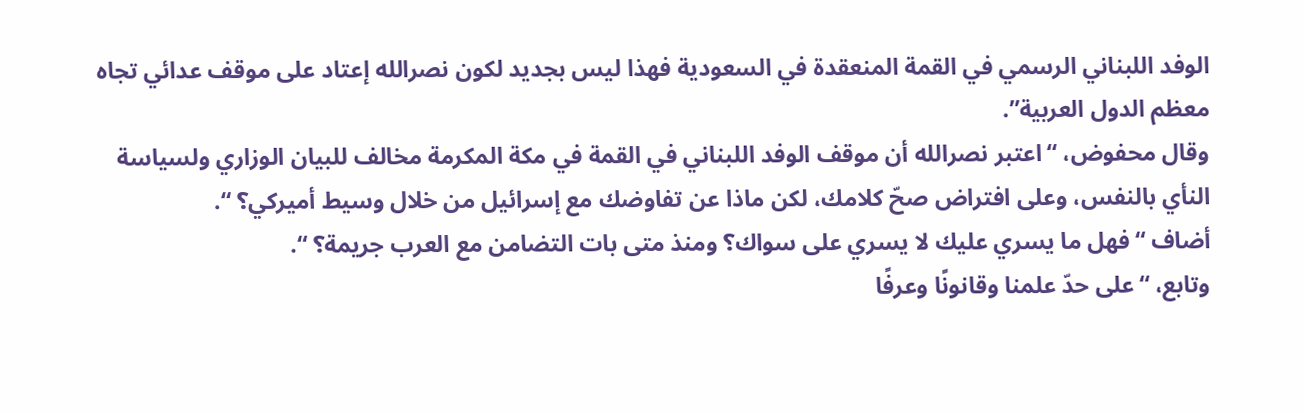الوفد اللبناني الرسمي في القمة المنعقدة في السعودية فهذا ليس بجديد لكون نصرالله إعتاد على موقف عدائي تجاه معظم الدول العربية”.
وقال محفوض، “اعتبر نصرالله أن موقف الوفد اللبناني في القمة في مكة المكرمة مخالف للبيان الوزاري ولسياسة النأي بالنفس، وعلى افتراض صحّ كلامك، لكن ماذا عن تفاوضك مع إسرائيل من خلال وسيط أميركي؟ “.
أضاف “فهل ما يسري عليك لا يسري على سواك؟ ومنذ متى بات التضامن مع العرب جريمة؟ “.
وتابع، “على حدّ علمنا وقانونًا وعرفًا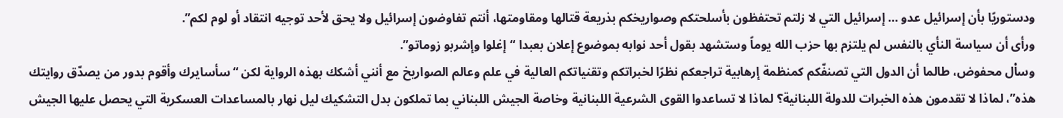ودستوريًا بأن إسرائيل عدو … إسرائيل التي لا زلتم تحتفظون بأسلحتكم وصواريخكم بذريعة قتالها ومقاومتها، أنتم تفاوضون إسرائيل ولا يحق لأحد توجيه انتقاد أو لوم لكم”.
ورأى أن سياسة النأي بالنفس لم يلتزم بها حزب الله يوماً وستشهد بقول أحد نوابه بموضوع إعلان بعبدا “إغلوا وإشربو زوماتو”.
وساْل محفوض، طالما أن الدول التي تصنفّكم كمنظمة إرهابية تراجعكم نظرًا لخبراتكم وتقنياتكم العالية في علم وعالم الصواريخ مع أنني أشكك بهذه الرواية لكن “سأسايرك وأقوم بدور من يصدّق روايتك هذه”، لماذا لا تقدمون هذه الخبرات للدولة اللبنانية؟ لماذا لا تساعدوا القوى الشرعية اللبنانية وخاصة الجيش اللبناني بما تملكون بدل التشكيك ليل نهار بالمساعدات العسكرية التي يحصل عليها الجيش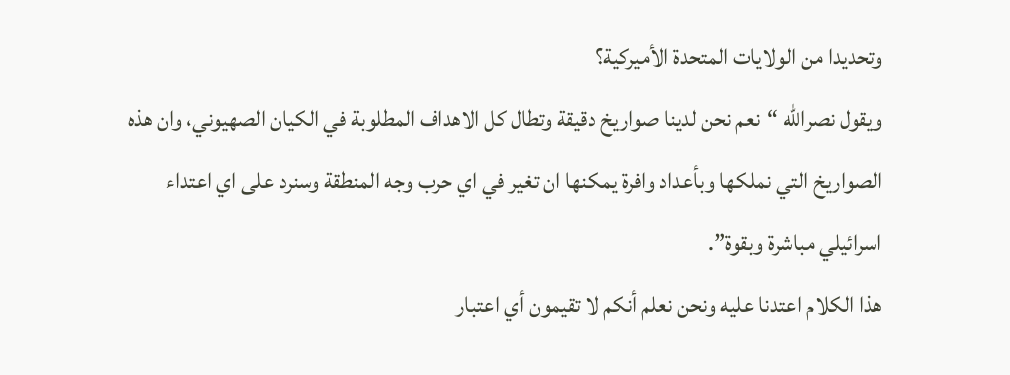وتحديدا من الولايات المتحدة الأميركية؟
ويقول نصرالله “نعم نحن لدينا صواريخ دقيقة وتطال كل الاهداف المطلوبة في الكيان الصهيوني، وان هذه الصواريخ التي نملكها وبأعداد وافرة يمكنها ان تغير في اي حرب وجه المنطقة وسنرد على اي اعتداء اسرائيلي مباشرة وبقوة”.
هذا الكلام اعتدنا عليه ونحن نعلم أنكم لا تقيمون أي اعتبار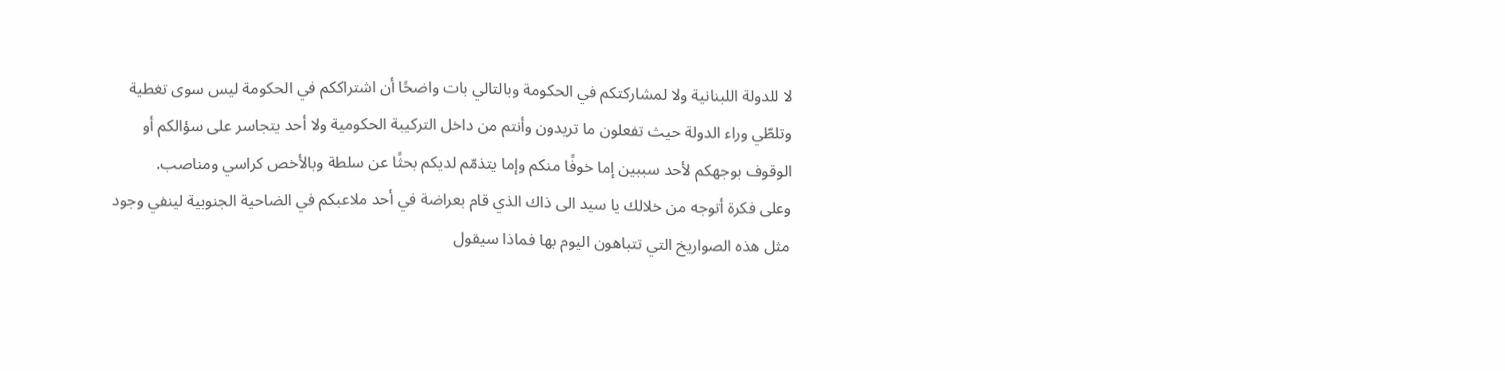لا للدولة اللبنانية ولا لمشاركتكم في الحكومة وبالتالي بات واضحًا أن اشتراككم في الحكومة ليس سوى تغطية وتلطّي وراء الدولة حيث تفعلون ما تريدون وأنتم من داخل التركيبة الحكومية ولا أحد يتجاسر على سؤالكم أو الوقوف بوجهكم لأحد سببين إما خوفًا منكم وإما يتذمّم لديكم بحثًا عن سلطة وبالأخص كراسي ومناصب.
وعلى فكرة أتوجه من خلالك يا سيد الى ذاك الذي قام بعراضة في أحد ملاعبكم في الضاحية الجنوبية لينفي وجود مثل هذه الصواريخ التي تتباهون اليوم بها فماذا سيقول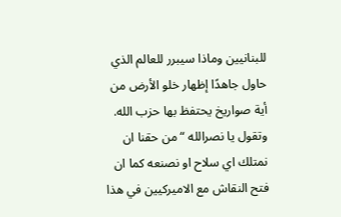للبنانيين وماذا سيبرر للعالم الذي حاول جاهدًا إظهار خلو الأرض من أية صواريخ يحتفظ بها حزب الله.
وتقول يا نصرالله “من حقنا ان نمتلك اي سلاح او نصنعه كما ان فتح النقاش مع الاميركيين في هذا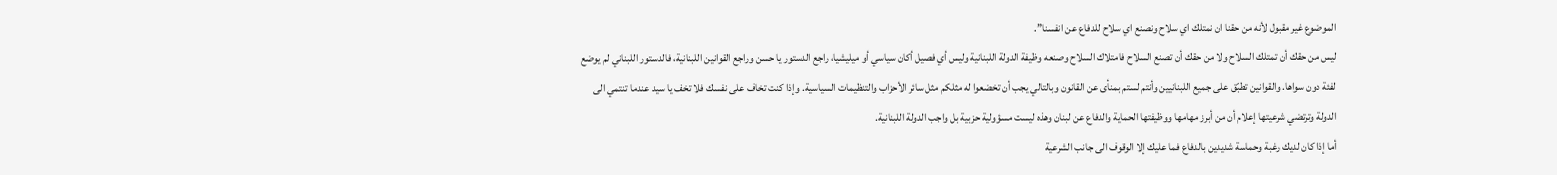الموضوع غير مقبول لأنه من حقنا ان نمتلك اي سلاح ونصنع اي سلاح للدفاع عن انفسنا”.
ليس من حقك أن تمتلك السلاح ولا من حقك أن تصنع السلاح فامتلاك السلاح وصنعه وظيفة الدولة اللبنانية وليس أي فصيل أكان سياسي أو ميليشيا، راجع الدستور يا حسن وراجع القوانين اللبنانية، فالدستور اللبناني لم يوضع لفئة دون سواها. والقوانين تطبّق على جميع اللبنانيين وأنتم لستم بمنأى عن القانون وبالتالي يجب أن تخضعوا له مثلكم مثل سائر الأحزاب والتنظيمات السياسية. وإذا كنت تخاف على نفسك فلا تخف يا سيد عندما تنتمي الى الدولة وترتضي شرعيتها إعلام أن من أبرز مهامها ووظيفتها الحماية والدفاع عن لبنان وهذه ليست مسؤولية حزبية بل واجب الدولة اللبنانية.
أما إذا كان لديك رغبة وحماسة شديدين بالدفاع فما عليك إلا الوقوف الى جانب الشرعية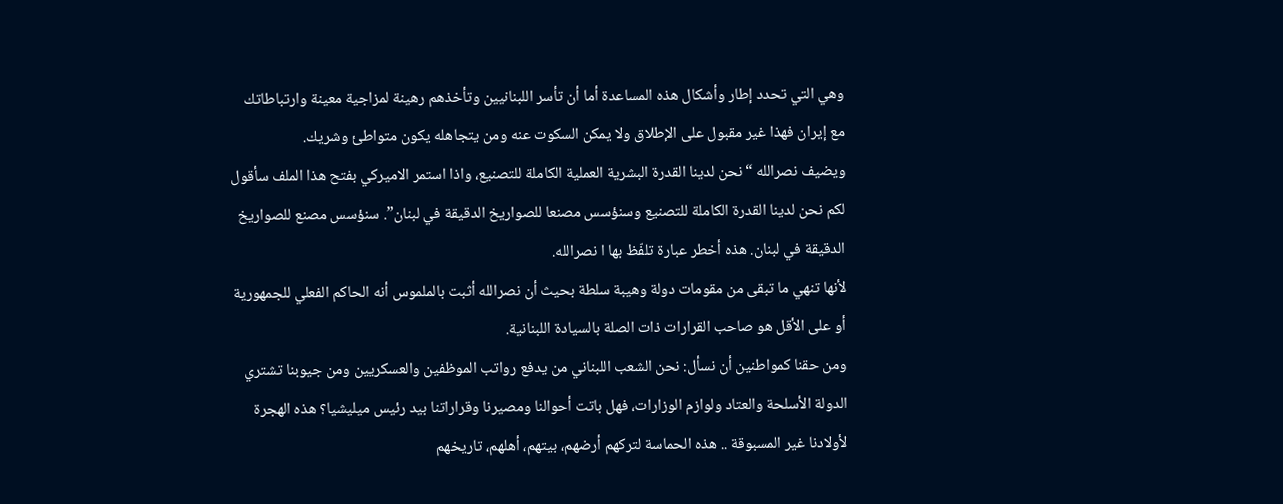وهي التي تحدد إطار وأشكال هذه المساعدة أما أن تأسر اللبنانيين وتأخذهم رهينة لمزاجية معينة وارتباطاتك مع إيران فهذا غير مقبول على الإطلاق ولا يمكن السكوت عنه ومن يتجاهله يكون متواطئ وشريك.
ويضيف نصرالله “نحن لدينا القدرة البشرية العملية الكاملة للتصنيع، واذا استمر الاميركي بفتح هذا الملف سأقول لكم نحن لدينا القدرة الكاملة للتصنيع وسنؤسس مصنعا للصواريخ الدقيقة في لبنان”. سنؤسس مصنع للصواريخ الدقيقة في لبنان. هذه أخطر عبارة تلفّظ بها ا نصرالله.
لأنها تنهي ما تبقى من مقومات دولة وهيبة سلطة بحيث أن نصرالله أثبت بالملموس أنه الحاكم الفعلي للجمهورية أو على الأقل هو صاحب القرارات ذات الصلة بالسيادة اللبنانية.
ومن حقنا كمواطنين أن نسأل: نحن الشعب اللبناني من يدفع رواتب الموظفين والعسكريين ومن جيوبنا تشتري الدولة الأسلحة والعتاد ولوازم الوزارات، فهل باتت أحوالنا ومصيرنا وقراراتنا بيد رئيس ميليشيا؟ هذه الهجرة لأولادنا غير المسبوقة .. هذه الحماسة لتركهم أرضهم، بيتهم، أهلهم، تاريخهم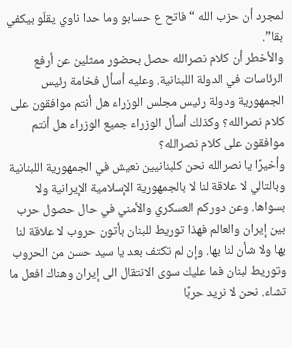لمجرد أن حزب الله “فاتح ع حسابو وما حدا ناوي يقلّو بيكفي بقا”.
والأخطر أن كلام نصرالله حصل بحضور ممثلين عن أرفع الرئاسات في الدولة اللبنانية. وعليه أسأل فخامة رئيس الجمهورية ودولة رئيس مجلس الوزراء هل أنتم موافقون على كلام نصرالله؟ وكذلك أسأل الوزراء جميع الوزراء هل أنتم موافقون على كلام نصرالله؟
وأخيرًا يا نصرالله نحن كلبنانيين نعيش في الجمهورية اللبنانية وبالتالي لا علاقة لنا لا بالجمهورية الإسلامية الإيرانية ولا بسواها. وعن دوركم العسكري والأمني في حال حصول حرب بين إيران والعالم فهذا توريط للبنان بأتون حروب لا علاقة لنا بها ولا شأن لنا بها. وإن لم تكتف بعد يا سيد حسن من الحروب وتوريط لبنان فما عليك سوى الانتقال الى إيران وهناك افعل ما تشاء. نحن لا نريد حربًا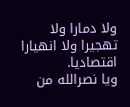ولا دمارا ولا تهجيرا ولا انهيارا اقتصاديا.
ويا نصرالله من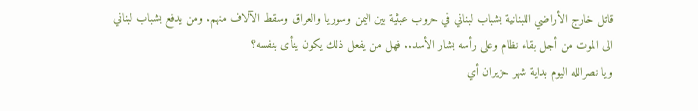قاتل خارج الأراضي اللبنانية بشباب لبناني في حروب عبثية بين اليمن وسوريا والعراق وسقط الآلاف منهم. ومن يدفع بشباب لبناني الى الموت من أجل بقاء نظام وعلى رأسه بشار الأسد.. فهل من يفعل ذلك يكون ينأى بنفسه؟
ويا نصرالله اليوم بداية شهر حزيران أي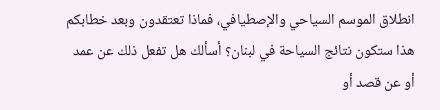انطلاق الموسم السياحي والإصطيافي، فماذا تعتقدون وبعد خطابكم هذا ستكون نتائج السياحة في لبنان؟ أسألك هل تفعل ذلك عن عمد أو عن قصد أو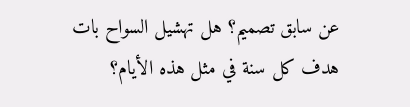عن سابق تصميم؟ هل تهشيل السواح بات هدف كل سنة في مثل هذه الأيام؟